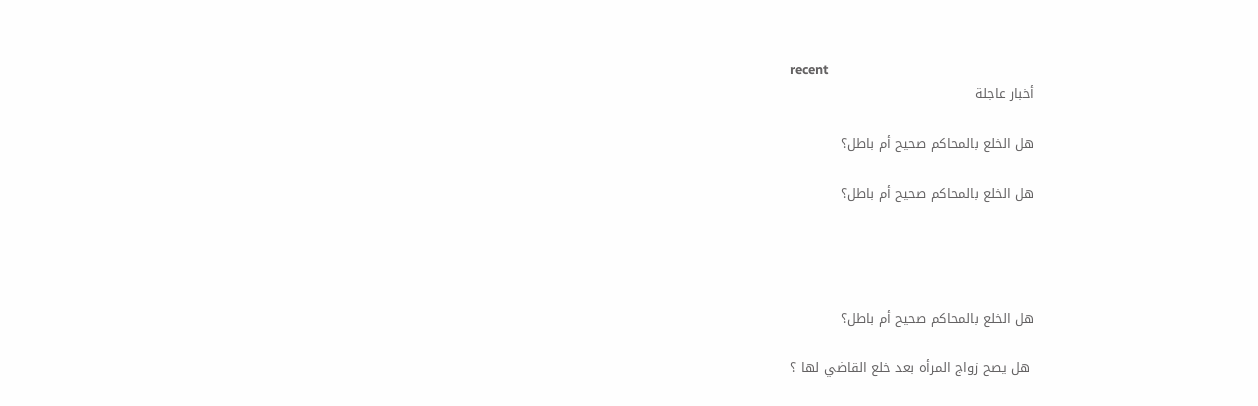recent
أخبار عاجلة

هل الخلع بالمحاكم صحيح أم باطل؟

هل الخلع بالمحاكم صحيح أم باطل؟




هل الخلع بالمحاكم صحيح أم باطل؟

 هل يصح زواج المرأه بعد خلع القاضي لها ؟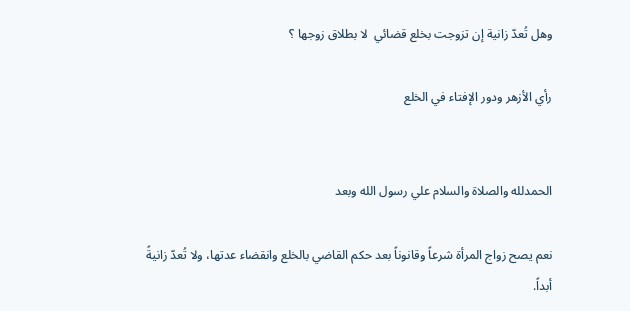وهل تُعدّ زانية إن تزوجت بخلع قضائي  لا بطلاق زوجها ؟

رأي الأزهر ودور الإفتاء في الخلع


الحمدلله والصلاة والسلام علي رسول الله وبعد

نعم يصح زواج المرأة شرعاً وقانوناً بعد حكم القاضي بالخلع وانقضاء عدتها، ولا تُعدّ زانيةً أبداً.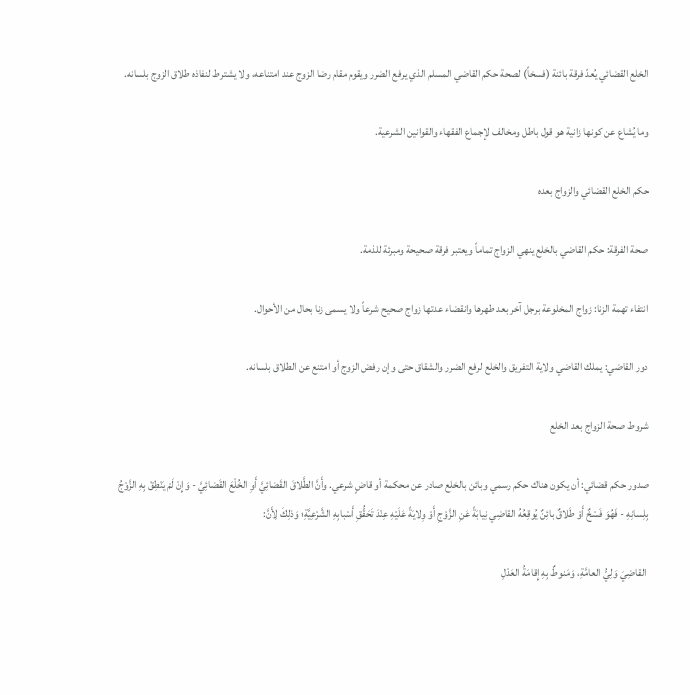الخلع القضائي يُعدّ فرقة بائنة (فسخاً) لصحة حكم القاضي المسلم الذي يرفع الضرر ويقوم مقام رضا الزوج عند امتناعه، ولا يشترط لنفاذه طلاق الزوج بلسانه.

وما يُشاع عن كونها زانية هو قول باطل ومخالف لإجماع الفقهاء والقوانين الشرعية.

حكم الخلع القضائي والزواج بعده

صحة الفرقة: حكم القاضي بالخلع ينهي الزواج تماماً ويعتبر فرقة صحيحة ومبرئة للذمة.

انتفاء تهمة الزنا: زواج المخلوعة برجل آخر بعد طهرها وانقضاء عدتها زواج صحيح شرعاً ولا يسمى زنا بحال من الأحوال.

دور القاضي: يملك القاضي ولاية التفريق والخلع لرفع الضرر والشقاق حتى وإن رفض الزوج أو امتنع عن الطلاق بلسانه.

شروط صحة الزواج بعد الخلع

صدور حكم قضائي: أن يكون هناك حكم رسمي وبائن بالخلع صادر عن محكمة أو قاضٍ شرعي. وأَنَّ الطَّلاقَ القَضائِيَّ أَوِ الخُلْعَ القَضائِيَّ - وَإِنْ لَمْ يَنْطِقْ بِهِ الزَّوْجُ بِلِسانِهِ - فَهُوَ فَسْخٌ أَوْ طَلاقٌ بائِنٌ يُوقِعُهُ القاضِي نِيابَةً عَنِ الزَّوْجِ أَوْ وِلايَةً عَلَيْهِ عِنْدَ تَحَقُّقِ أَسْبابِهِ الشَّرْعِيَّةِ؛ وَذلِكَ لِأَنَّ:

 القاضِيَ وَلِيُّ العامَّةِ، وَمَنوطٌ بِهِ إِقامَةُ العَدْلِ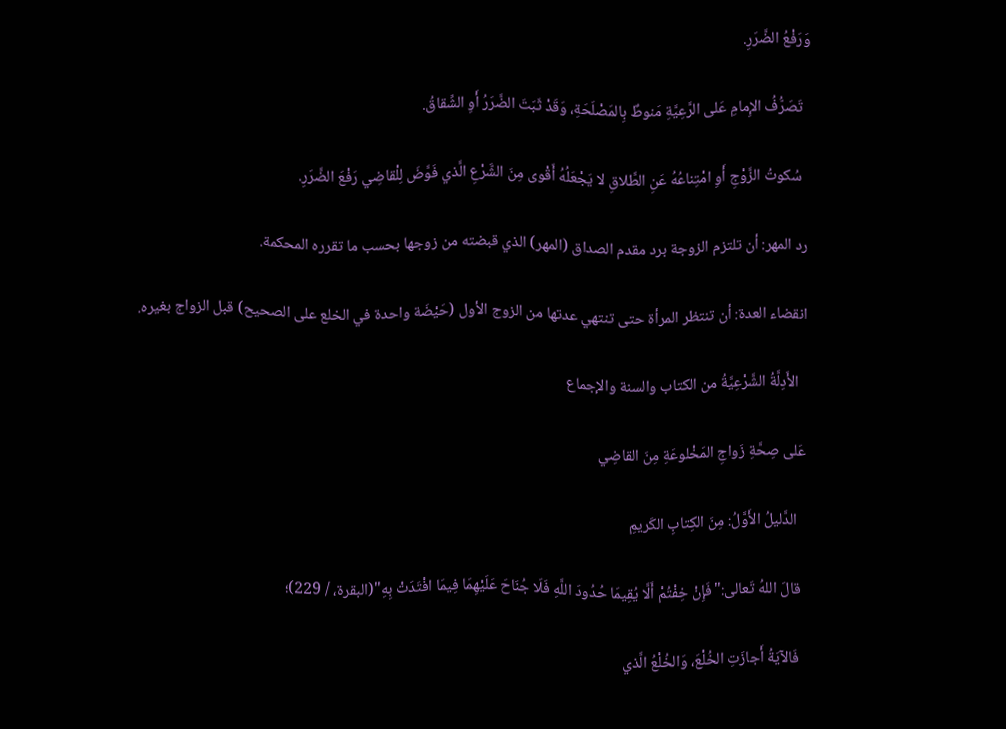وَرَفْعُ الضَّرَرِ.

  تَصَرُّفُ الإِمامِ عَلى الرَّعِيَّةِ مَنوطٌ بِالمَصْلَحَةِ، وَقَدْ ثَبَتَ الضَّرَرُ أَوِ الشِّقاقُ.

  سُكوتُ الزَّوْجِ أَوِ امْتِناعُهُ عَنِ الطَّلاقِ لا يَجْعَلُهُ أَقْوى مِنَ الشَّرْعِ الَّذي فَوَّضَ لِلْقاضِي رَفْعَ الضَّرَرِ.

رد المهر: أن تلتزم الزوجة برد مقدم الصداق (المهر) الذي قبضته من زوجها بحسب ما تقرره المحكمة.

انقضاء العدة: أن تنتظر المرأة حتى تنتهي عدتها من الزوج الأول (حَيْضَة واحدة في الخلع على الصحيح) قبل الزواج بغيره.

  الأَدِلَّةُ الشَّرْعِيَّةُ من الكتاب والسنة والإجماع

عَلى صِحَّةِ زَواجِ المَخْلوعَةِ مِنَ القاضِي

  الدَّليلُ الأَوَّلُ: مِنَ الكِتابِ الكَريمِ

 قالَ اللهُ تَعالى:"فَإِنْ خِفْتُمْ أَلَّا يُقِيمَا حُدُودَ اللَّهِ فَلَا جُنَاحَ عَلَيْهِمَا فِيمَا افْتَدَتْ بِهِ"(البقرة، / 229)؛

 فَالآيَةُ أَجازَتِ الخُلْعَ، وَالخُلْعُ الَّذي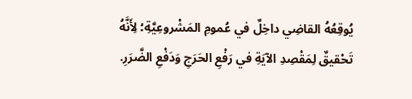يُوقِعُهُ القاضِي داخِلٌ في عُمومِ المَشْروعِيَّةِ؛ لِأَنَّهُ تَحْقيقٌ لِمَقْصِدِ الآيَةِ في رَفْعِ الحَرَجِ وَدَفْعِ الضَّرَرِ.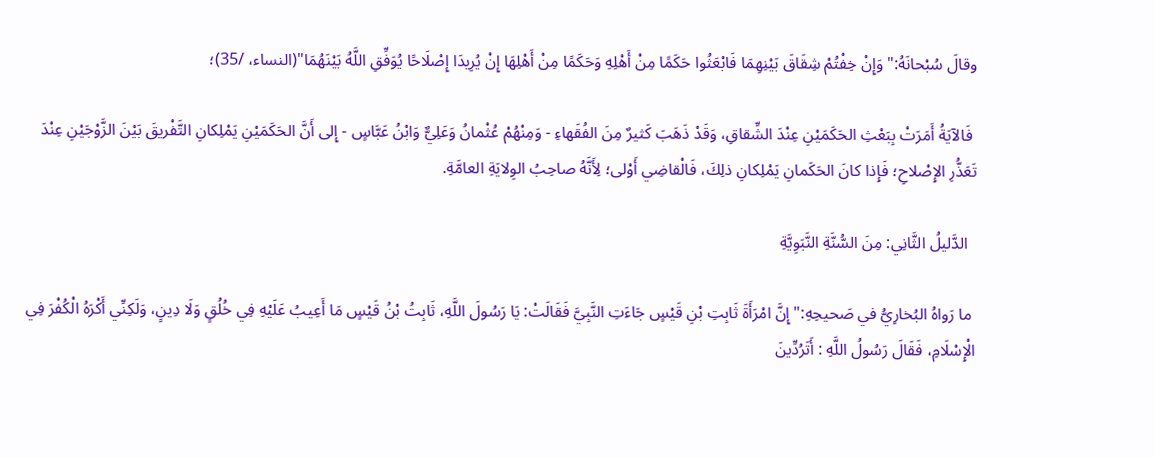وقالَ سُبْحانَهُ:"وَإِنْ خِفْتُمْ شِقَاقَ بَيْنِهِمَا فَابْعَثُوا حَكَمًا مِنْ أَهْلِهِ وَحَكَمًا مِنْ أَهْلِهَا إِنْ يُرِيدَا إِصْلَاحًا يُوَفِّقِ اللَّهُ بَيْنَهُمَا"(النساء، /35)؛

 فَالآيَةُ أَمَرَتْ بِبَعْثِ الحَكَمَيْنِ عِنْدَ الشِّقاقِ، وَقَدْ ذَهَبَ كَثيرٌ مِنَ الفُقَهاءِ - وَمِنْهُمْ عُثْمانُ وَعَلِيٌّ وَابْنُ عَبَّاسٍ - إِلى أَنَّ الحَكَمَيْنِ يَمْلِكانِ التَّفْريقَ بَيْنَ الزَّوْجَيْنِ عِنْدَ تَعَذُّرِ الإِصْلاحِ؛ فَإِذا كانَ الحَكَمانِ يَمْلِكانِ ذلِكَ، فَالْقاضِي أَوْلى؛ لِأَنَّهُ صاحِبُ الوِلايَةِ العامَّةِ.

  الدَّليلُ الثَّانِي: مِنَ السُّنَّةِ النَّبَوِيَّةِ

 ما رَواهُ البُخارِيُّ في صَحيحِهِ:"إِنَّ امْرَأَةَ ثَابِتِ بْنِ قَيْسٍ جَاءَتِ النَّبِيَّ فَقَالَتْ: يَا رَسُولَ اللَّهِ، ثَابِتُ بْنُ قَيْسٍ مَا أَعِيبُ عَلَيْهِ فِي خُلُقٍ وَلَا دِينٍ، وَلَكِنِّي أَكْرَهُ الْكُفْرَ فِي الْإِسْلَامِ، فَقَالَ رَسُولُ اللَّهِ : أَتَرُدِّينَ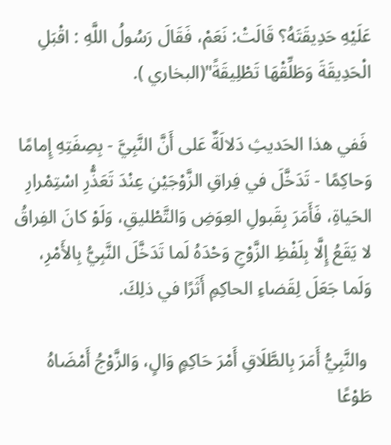عَلَيْهِ حَدِيقَتَهُ؟ قَالَتْ: نَعَمْ، فَقَالَ رَسُولُ اللَّهِ : اقْبَلِ الْحَدِيقَةَ وَطَلِّقْهَا تَطْلِيقَةً"(البخاري ).

 فَفي هذا الحَديثِ دَلالَةٌ عَلى أَنَّ النَّبِيَّ - بِصِفَتِهِ إِمامًا وَحاكِمًا - تَدَخَّلَ في فِراقِ الزَّوْجَيْنِ عِنْدَ تَعَذُّرِ اسْتِمْرارِ الحَياةِ، فَأَمَرَ بِقَبولِ العِوَضِ وَالتَّطْليقِ، وَلَوْ كانَ الفِراقُ لا يَقَعُ إِلَّا بِلَفْظِ الزَّوْجِ وَحْدَهُ لَما تَدَخَّلَ النَّبِيُّ بِالأَمْرِ، وَلَما جَعَلَ لِقَضاءِ الحاكِمِ أَثَرًا في ذلِكَ.

 والنَّبِيُّ أَمَرَ بِالطَّلَاقِ أَمْرَ حَاكِمٍ وَالٍ، وَالزَّوْجُ أَمْضَاهُ طَوْعًا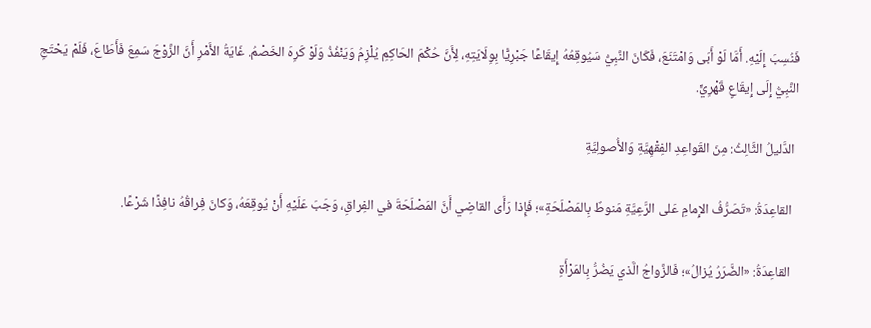فَنُسِبَ إِلَيْهِ. أَمَّا لَوْ أَبَى وَامْتَنَعَ، فَكَانَ النَّبِيُّ سَيُوقِعُهُ إِيقَاعًا جَبْرِيًّا بِوِلَايَتِهِ، لِأَنَّ حُكْمَ الحَاكِمِ يُلْزِمُ وَيَنْفُذُ وَلَوْ كَرِهَ الخَصْمُ. غَايَةُ الأَمْرِ أَنَّ الزَّوْجَ سَمِعَ فَأَطَاعَ، فَلَمْ يَحْتَجِ النَّبِيُّ إِلَى إِيقَاعٍ قَهْرِيٍّ.

 الدَّليلُ الثَّالِثُ: مِنَ القَواعِدِ الفِقْهِيَّةِ وَالأُصولِيَّةِ

  القاعِدَةُ: «تَصَرُّفُ الإِمامِ عَلى الرَّعِيَّةِ مَنوطٌ بِالمَصْلَحَةِ»؛ فَإِذا رَأَى القاضِي أَنَّ المَصْلَحَةَ في الفِراقِ، وَجَبَ عَلَيْهِ أَنْ يُوقِعَهُ، وَكانَ فِراقُهُ نافِذًا شَرْعًا.

  القاعِدَةُ: «الضَّرَرُ يُزالُ»؛ فَالزَّواجُ الَّذي يَضُرُّ بِالمَرْأَةِ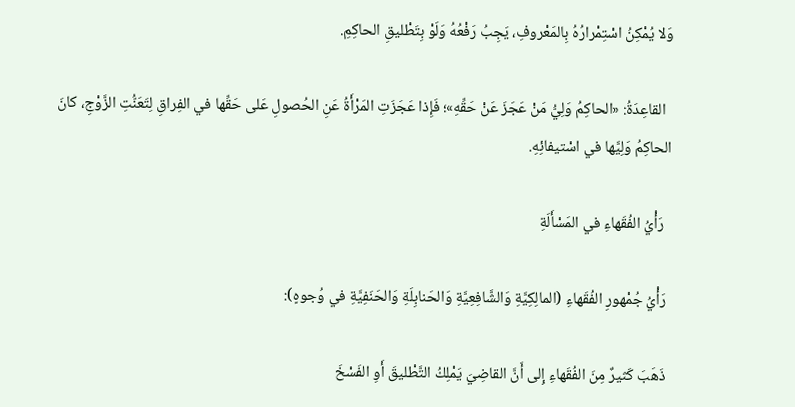وَلا يُمْكِنُ اسْتِمْرارُهُ بِالمَعْروفِ، يَجِبُ رَفْعُهُ وَلَوْ بِتَطْليقِ الحاكِمِ.

  القاعِدَةُ: «الحاكِمُ وَلِيُّ مَنْ عَجَزَ عَنْ حَقِّهِ»؛ فَإِذا عَجَزَتِ المَرْأَةُ عَنِ الحُصولِ عَلى حَقِّها في الفِراقِ لِتَعَنُّتِ الزَّوْجِ، كانَ الحاكِمُ وَلِيَّها في اسْتيفائِهِ.

  رَأْيُ الفُقَهاءِ في المَسْأَلَةِ

 رَأْيُ جُمْهورِ الفُقَهاءِ (المالِكِيَّةِ وَالشَّافِعِيَّةِ وَالحَنابِلَةِ وَالحَنَفِيَّةِ في وُجوهٍ):

 ذَهَبَ كَثيرٌ مِنَ الفُقَهاءِ إِلى أَنَّ القاضِيَ يَمْلِكُ التَّطْليقَ أَوِ الفَسْخَ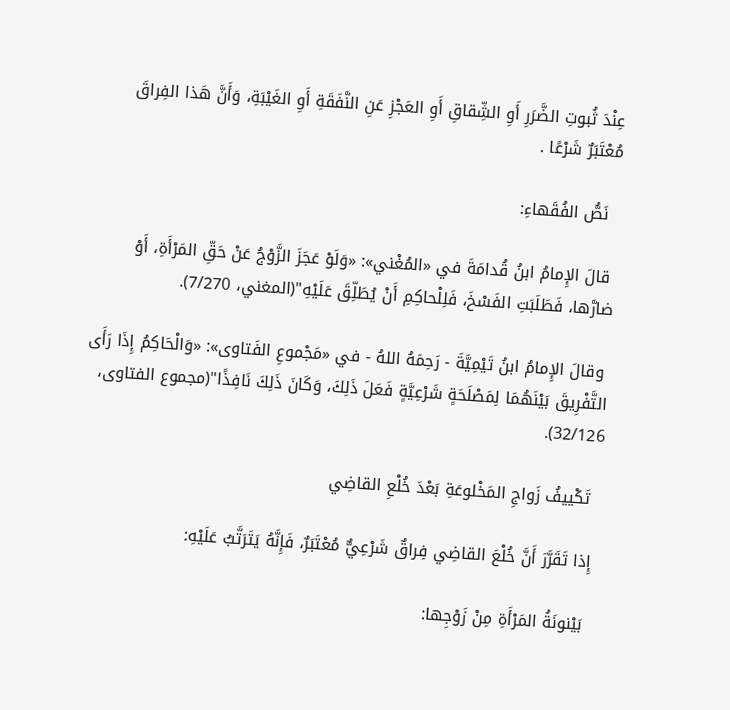عِنْدَ ثُبوتِ الضَّرَرِ أَوِ الشِّقاقِ أَوِ العَجْزِ عَنِ النَّفَقَةِ أَوِ الغَيْبَةِ، وَأَنَّ هَذا الفِراقَ مُعْتَبَرٌ شَرْعًا .

  نَصُّ الفُقَهاءِ:

 قالَ الإِمامُ ابنُ قُدامَةَ في «المُغْني»: «وَلَوْ عَجَزَ الزَّوْجُ عَنْ حَقِّ المَرْأَةِ، أَوْ ضارَّها، فَطَلَبَتِ الفَسْخَ، فَلِلْحاكِمِ أَنْ يُطَلِّقَ عَلَيْهِ"(المغني، 7/270).

 وقالَ الإِمامُ ابنُ تَيْمِيَّةَ - رَحِمَهُ اللهُ - في «مَجْموعِ الفَتاوى»: «وَالْحَاكِمُ إِذَا رَأَى التَّفْرِيقَ بَيْنَهُمَا لِمَصْلَحَةٍ شَرْعِيَّةٍ فَعَلَ ذَلِكَ، وَكَانَ ذَلِكَ نَافِذًا"(مجموع الفتاوى، 32/126).

  تَكْييفُ زَواجِ المَخْلوعَةِ بَعْدَ خُلْعِ القاضِي

 إِذا تَقَرَّرَ أَنَّ خُلْعَ القاضِي فِراقٌ شَرْعِيٌّ مُعْتَبَرٌ، فَإِنَّهُ يَتَرَتَّبُ عَلَيْهِ:

  بَيْنونَةُ المَرْأَةِ مِنْ زَوْجِها: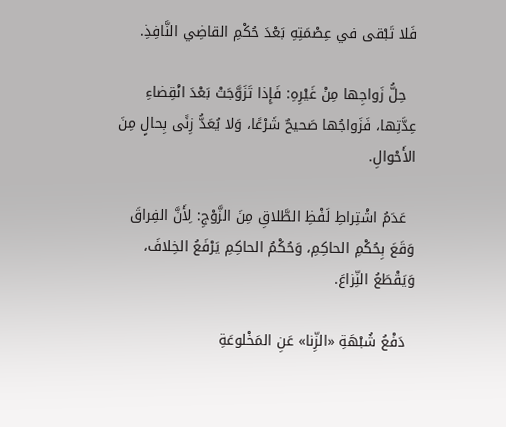فَلا تَبْقى في عِصْمَتِهِ بَعْدَ حُكْمِ القاضِي النَّافِذِ.

  حِلُّ زَواجِها مِنْ غَيْرِهِ: فَإِذا تَزَوَّجَتْ بَعْدَ انْقِضاءِ عِدَّتِها، فَزَواجُها صَحيحٌ شَرْعًا، وَلا يُعَدُّ زِنًى بِحالٍ مِنَ الأَحْوالِ.

  عَدَمُ اشْتِراطِ لَفْظِ الطَّلاقِ مِنَ الزَّوْجِ: لِأَنَّ الفِراقَ وَقَعَ بِحُكْمِ الحاكِمِ، وَحُكْمُ الحاكِمِ يَرْفَعُ الخِلافَ، وَيَقْطَعُ النِّزاعَ.

  دَفْعُ شُبْهَةِ «الزِّنا» عَنِ المَخْلوعَةِ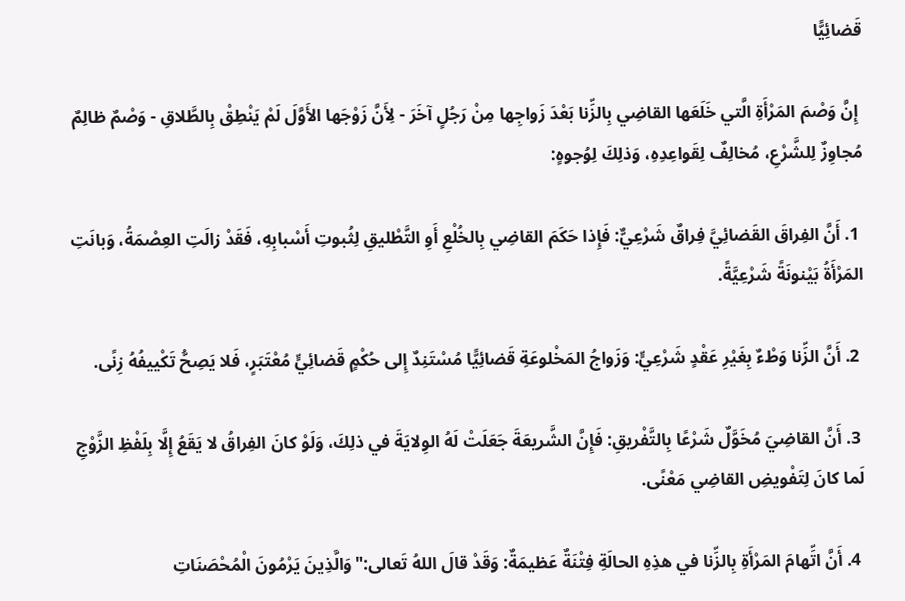قَضائِيًّا

 إِنَّ وَصْمَ المَرْأَةِ الَّتي خَلَعَها القاضِي بِالزِّنا بَعْدَ زَواجِها مِنْ رَجُلٍ آخَرَ - لِأَنَّ زَوْجَها الأَوَّلَ لَمْ يَنْطِقْ بِالطَّلاقِ - وَصْمٌ ظالِمٌ مُجاوِزٌ لِلشَّرْعِ، مُخالِفٌ لِقَواعِدِهِ، وَذلِكَ لِوُجوهٍ:

 1. أَنَّ الفِراقَ القَضائِيَّ فِراقٌ شَرْعِيٌّ: فَإِذا حَكَمَ القاضِي بِالخُلْعِ أَوِ التَّطْليقِ لِثُبوتِ أَسْبابِهِ، فَقَدْ زالَتِ العِصْمَةُ، وَبانَتِ المَرْأَةُ بَيْنونَةً شَرْعِيَّةً.

 2. أَنَّ الزِّنا وَطْءٌ بِغَيْرِ عَقْدٍ شَرْعِيٍّ: وَزَواجُ المَخْلوعَةِ قَضائِيًّا مُسْتَنِدٌ إِلى حُكْمٍ قَضائِيٍّ مُعْتَبَرٍ، فَلا يَصِحُّ تَكْييفُهُ زِنًى.

 3. أَنَّ القاضِيَ مُخَوَّلٌ شَرْعًا بِالتَّفْريقِ: فَإِنَّ الشَّريعَةَ جَعَلَتْ لَهُ الوِلايَةَ في ذلِكَ، وَلَوْ كانَ الفِراقُ لا يَقَعُ إِلَّا بِلَفْظِ الزَّوْجِ لَما كانَ لِتَفْويضِ القاضِي مَعْنًى.

 4. أَنَّ اتِّهامَ المَرْأَةِ بِالزِّنا في هذِهِ الحالَةِ فِتْنَةٌ عَظيمَةٌ: وَقَدْ قالَ اللهُ تَعالى:"وَالَّذِينَ يَرْمُونَ الْمُحْصَنَاتِ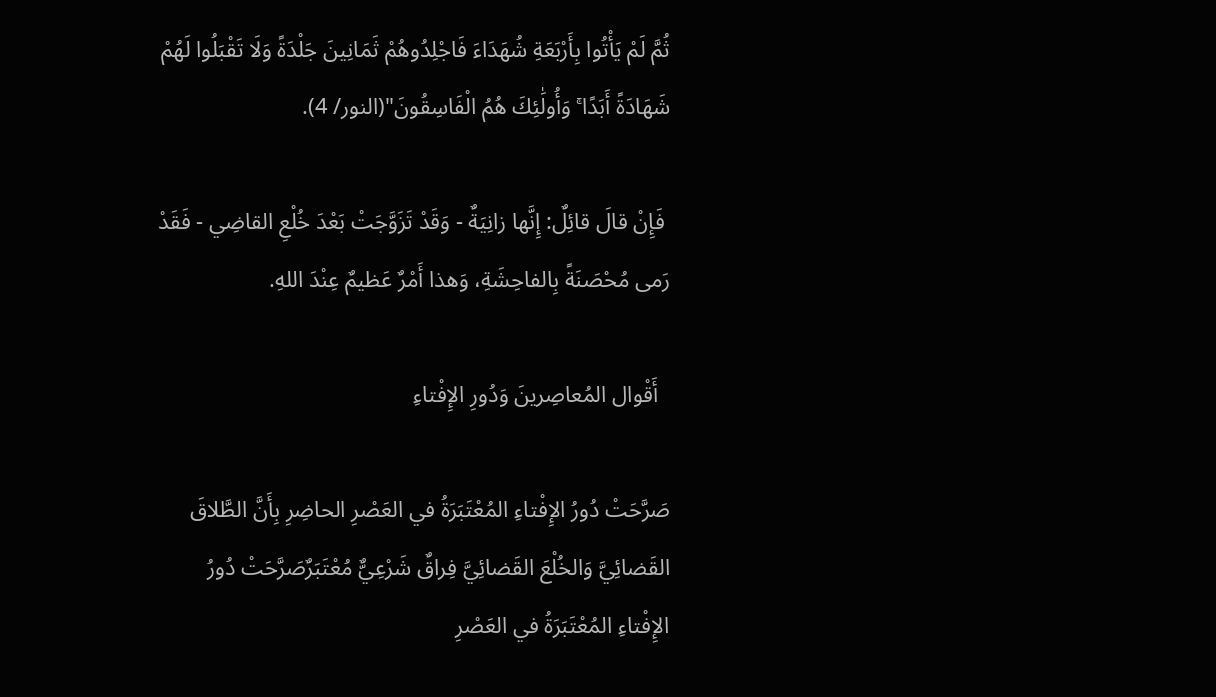ثُمَّ لَمْ يَأْتُوا بِأَرْبَعَةِ شُهَدَاءَ فَاجْلِدُوهُمْ ثَمَانِينَ جَلْدَةً وَلَا تَقْبَلُوا لَهُمْ شَهَادَةً أَبَدًا ۚ وَأُولَٰئِكَ هُمُ الْفَاسِقُونَ"(النور/ 4).

 فَإِنْ قالَ قائِلٌ: إِنَّها زانِيَةٌ - وَقَدْ تَزَوَّجَتْ بَعْدَ خُلْعِ القاضِي - فَقَدْ رَمى مُحْصَنَةً بِالفاحِشَةِ، وَهذا أَمْرٌ عَظيمٌ عِنْدَ اللهِ.

  أَقْوال المُعاصِرينَ وَدُورِ الإِفْتاءِ

صَرَّحَتْ دُورُ الإِفْتاءِ المُعْتَبَرَةُ في العَصْرِ الحاضِرِ بِأَنَّ الطَّلاقَ القَضائِيَّ وَالخُلْعَ القَضائِيَّ فِراقٌ شَرْعِيٌّ مُعْتَبَرٌصَرَّحَتْ دُورُ الإِفْتاءِ المُعْتَبَرَةُ في العَصْرِ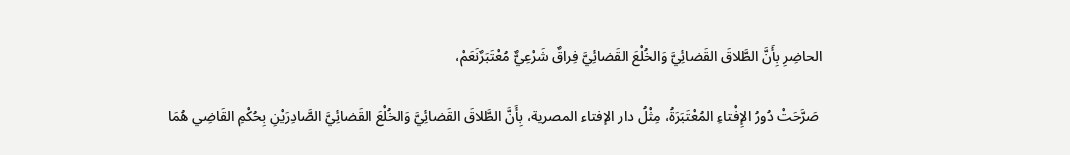الحاضِرِ بِأَنَّ الطَّلاقَ القَضائِيَّ وَالخُلْعَ القَضائِيَّ فِراقٌ شَرْعِيٌّ مُعْتَبَرٌنَعَمْ،

 صَرَّحَتْ دُورُ الإِفْتاءِ المُعْتَبَرَةُ، مِثْلُ دار الإفتاء المصرية، بِأَنَّ الطَّلاقَ القَضائِيَّ وَالخُلْعَ القَضائِيَّ الصَّادِرَيْنِ بِحُكْمِ القَاضِي هُمَا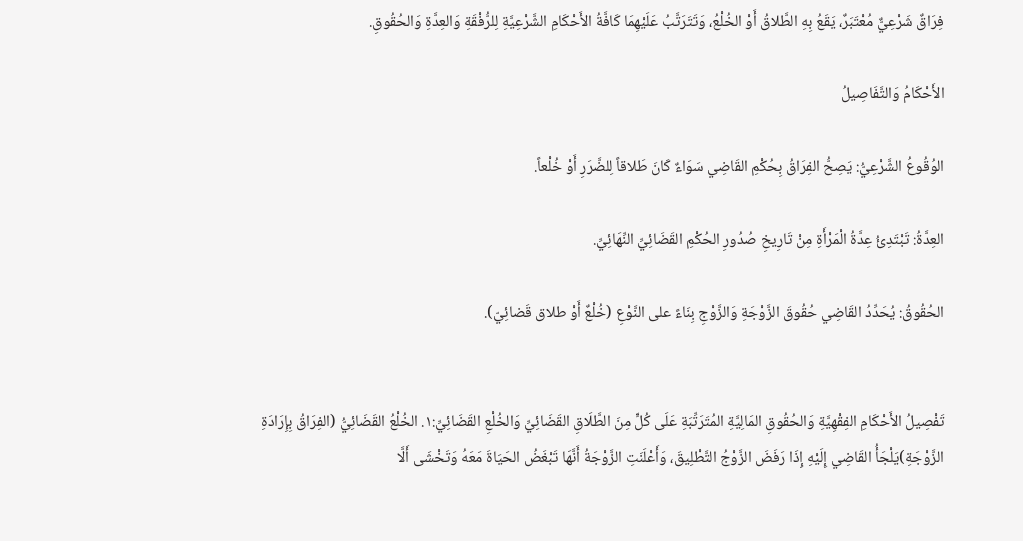فِرَاقٌ شَرْعِيٌّ مُعْتَبَرٌ، يَقَعُ بِهِ الطَّلاقُ أَوْ الخُلْعُ، وَتَتَرَتَّبُ عَلَيْهِمَا كَافَّةُ الأَحْكَامِ الشَّرْعِيَّةِ لِلرُّفْقَةِ وَالعِدَّةِ وَالحُقُوقِ.

الأَحْكَامُ وَالتَّفَاصِيلُ

الوُقُوعُ الشَّرْعِيُّ: يَصِحُّ الفِرَاقُ بِحُكْمِ القَاضِي سَوَاءٌ كَانَ طَلاقاً لِلضَّرَرِ أَوْ خُلْعاً.

العِدَّةُ: تَبْتَدِئُ عِدَّةُ الْمَرْأَةِ مِنْ تَارِيخِ صُدُورِ الحُكْمِ القَضَائِيِّ النِّهَائِيِّ.

الحُقُوقُ: يُحَدِّدُ القَاضِي حُقُوقَ الزَّوْجَةِ وَالزَّوْجِ بِنَاءً على النَّوْعِ (خُلْعٌ أَوْ طلاق قَضائِيّ).


تَفْصِيلُ الأَحْكَامِ الفِقْهِيَّةِ وَالحُقُوقِ المَالِيَّةِ المُتَرَتِّبَةِ عَلَى كُلٍّ مِنَ الطَّلَاقِ القَضَائِيِّ وَالخُلْعِ القَضَائِيِّ:١. الخُلْعُ القَضَائِيُّ (الفِرَاقُ بِإِرَادَةِ الزَّوْجَةِ)يَلْجَأُ القَاضِي إِلَيْهِ إِذَا رَفَضَ الزَّوْجُ التَّطْلِيقَ، وَأَعْلَنَتِ الزَّوْجَةُ أَنَّهَا تَبْغَضُ الحَيَاةَ مَعَهُ وَتَخْشَى أَلَّا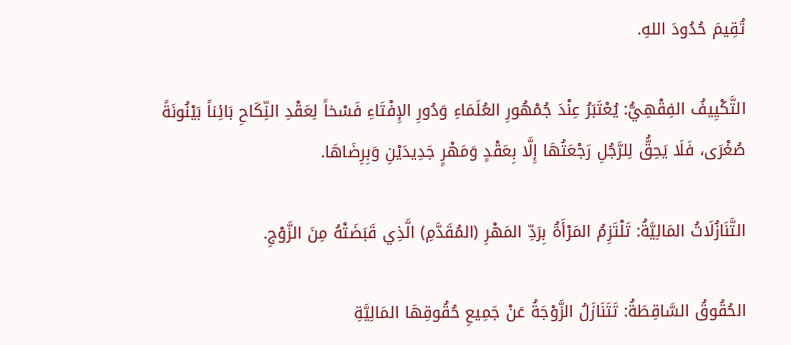تُقِيمَ حُدُودَ اللهِ.

التَّكْيِيفُ الفِقْهِيُّ: يُعْتَبَرُ عِنْدَ جُمْهُورِ العُلَمَاءِ وَدُورِ الإِفْتَاءِ فَسْخاً لِعَقْدِ النِّكَاحِ بَائِناً بَيْنُونَةً صُغْرَى، فَلَا يَحِقُّ لِلرَّجُلِ رَجْعَتُهَا إِلَّا بِعَقْدٍ وَمَهْرٍ جَدِيدَيْنِ وَبِرِضَاهَا.

التَّنَازُلَاتُ المَالِيَّةُ: تَلْتَزِمُ المَرْأَةُ بِرَدِّ المَهْرِ (المُقَدَّمِ) الَّذِي قَبَضَتْهُ مِنَ الزَّوْجِ.

الحُقُوقُ السَّاقِطَةُ: تَتَنَازَلُ الزَّوْجَةُ عَنْ جَمِيعِ حُقُوقِهَا المَالِيَّةِ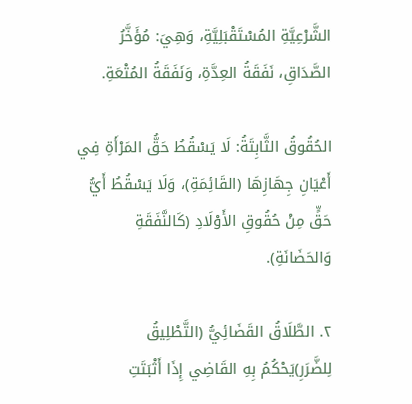الشَّرْعِيَّةِ المُسْتَقْبَلِيَّةِ، وَهِيَ: مُؤَخَّرُ الصَّدَاقِ، نَفَقَةُ العِدَّةِ، وَنَفَقَةُ المُتْعَةِ.

الحُقُوقُ الثَّابِتَةُ: لَا يَسْقُطُ حَقُّ المَرْأَةِ فِي أَعْيَانِ جِهَازِهَا (القَائِمَةِ)، وَلَا يَسْقُطُ أَيُّ حَقٍّ مِنْ حُقُوقِ الأَوْلَادِ (كَالنَّفَقَةِ وَالحَضَانَةِ).

٢. الطَّلَاقُ القَضَائِيُّ (التَّطْلِيقُ لِلضَّرَرِ)يَحْكُمُ بِهِ القَاضِي إِذَا أَثْبَتَتِ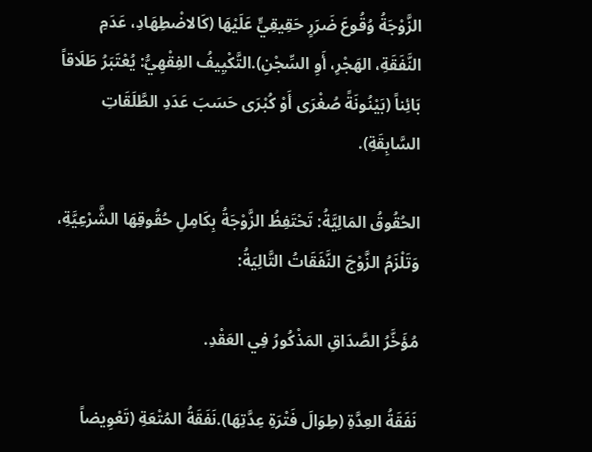الزَّوْجَةُ وُقُوعَ ضَرَرٍ حَقِيقِيٍّ عَلَيْهَا (كَالاضْطِهَادِ، عَدَمِ النَّفَقَةِ، الهَجْرِ، أَوِ السِّجْنِ).التَّكْيِيفُ الفِقْهِيُّ: يُعْتَبَرُ طَلَاقاً بَائِناً (بَيْنُونَةً صُغْرَى أَوْ كُبْرَى حَسَبَ عَدَدِ الطَّلَقَاتِ السَّابِقَةِ).

الحُقُوقُ المَالِيَّةُ: تَحْتَفِظُ الزَّوْجَةُ بِكَامِلِ حُقُوقِهَا الشَّرْعِيَّةِ، وَتَلْزَمُ الزَّوْجَ النَّفَقَاتُ التَّالِيَةُ:

مُؤَخَّرُ الصَّدَاقِ المَذْكُورُ فِي العَقْدِ.

نَفَقَةُ العِدَّةِ (طِوَالَ فَتْرَةِ عِدَّتِهَا).نَفَقَةُ المُتْعَةِ (تَعْوِيضاً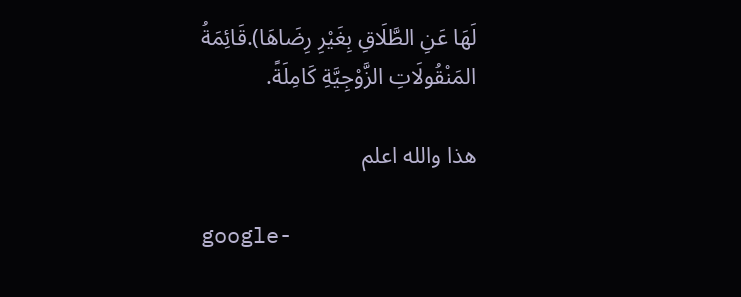لَهَا عَنِ الطَّلَاقِ بِغَيْرِ رِضَاهَا).قَائِمَةُ المَنْقُولَاتِ الزَّوْجِيَّةِ كَامِلَةً.

هذا والله اعلم

google-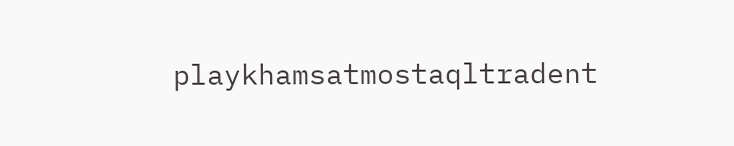playkhamsatmostaqltradent